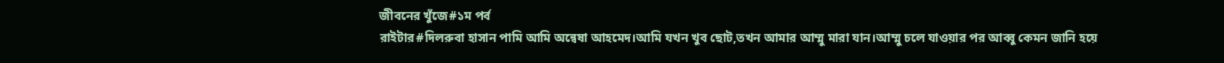জীবনের খুঁজে#১ম পর্ব
রাইটার#দিলরুবা হাসান পামি আমি অন্বেষা আহমেদ।আমি যখন খুব ছোট,তখন আমার আম্মু মারা যান।আম্মু চলে যাওয়ার পর আব্বু কেমন জানি হয়ে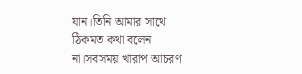যান।তিনি আমার সাথে ঠিকমত কথা বলেন না।সবসময় খারাপ আচরণ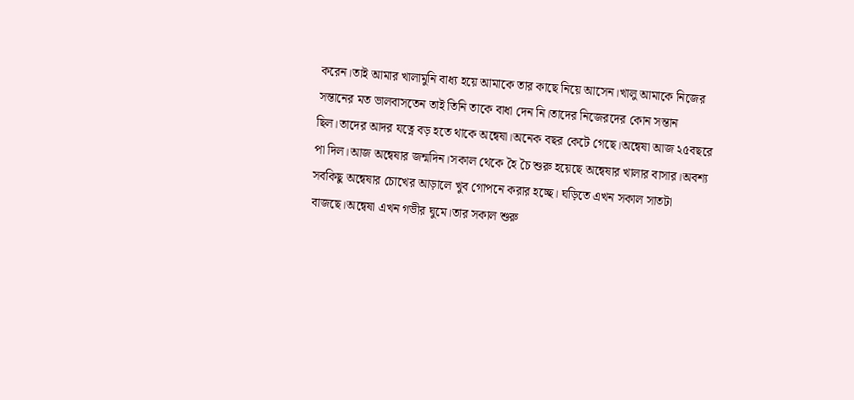করেন।তাই আমার খালামুনি বাধ্য হয়ে আমাকে তার কাছে নিয়ে আসেন।খালু আমাকে নিজের সন্তানের মত ভালবাসতেন তাই তিনি তাকে বাধা দেন নি।তাদের নিজেরদের কোন সন্তান ছিল।তাদের আদর যত্নে বড় হতে থাকে অন্বেষা।অনেক বছর কেটে গেছে।অন্বেষা আজ ২৫বছরে পা দিল।আজ অন্বেষার জন্মদিন।সকাল থেকে হৈ চৈ শুরু হয়েছে অন্বেষার খালার বাসার।অবশ্য সবকিছু অন্বেষার চোখের আড়ালে খুব গোপনে করার হচ্ছে। ঘড়িতে এখন সকাল সাতটা বাজছে।অন্বেষা এখন গভীর ঘুমে।তার সকাল শুরু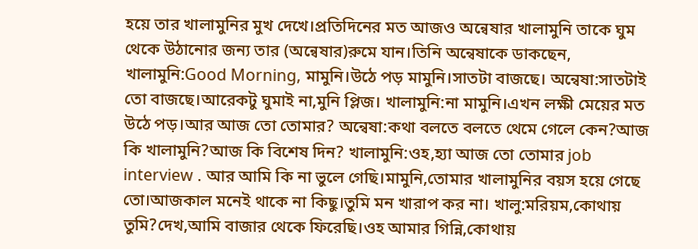হয়ে তার খালামুনির মুখ দেখে।প্রতিদিনের মত আজও অন্বেষার খালামুনি তাকে ঘুম থেকে উঠানোর জন্য তার (অন্বেষার)রুমে যান।তিনি অন্বেষাকে ডাকছেন, খালামুনি:Good Morning, মামুনি।উঠে পড় মামুনি।সাতটা বাজছে। অন্বেষা:সাতটাই তো বাজছে।আরেকটু ঘুমাই না,মুনি প্লিজ। খালামুনি:না মামুনি।এখন লক্ষী মেয়ের মত উঠে পড়।আর আজ তো তোমার? অন্বেষা:কথা বলতে বলতে থেমে গেলে কেন?আজ কি খালামুনি?আজ কি বিশেষ দিন? খালামুনি:ওহ,হ্যা আজ তো তোমার job interview . আর আমি কি না ভুলে গেছি।মামুনি,তোমার খালামুনির বয়স হয়ে গেছে তো।আজকাল মনেই থাকে না কিছু।তুমি মন খারাপ কর না। খালু:মরিয়ম,কোথায় তুমি?দেখ,আমি বাজার থেকে ফিরেছি।ওহ আমার গিন্নি,কোথায়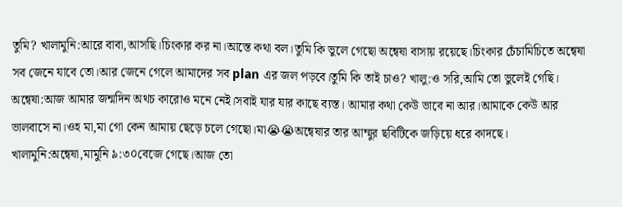তুমি? খালামুনি:আরে বাবা,আসছি।চিংকার কর না।আস্তে কথা বল।তুমি কি ভুলে গেছো অন্বেষা বাসায় রয়েছে।চিংকার চেঁচামিচিতে অন্বেষা সব জেনে যাবে তো।আর জেনে গেলে আমাদের সব plan এর জল পড়বে।তুমি কি তাই চাও? খালু:ও সরি,আমি তো ভুলেই গেছি। অন্বেষা:আজ আমার জন্মদিন অথচ কারোও মনে নেই।সবাই যার যার কাছে ব্যস্ত। আমার কথা কেউ ভাবে না আর।আমাকে কেউ আর ভালবাসে না।ওহ মা,মা গো কেন আমায় ছেড়ে চলে গেছো।মা😭😭অন্বেষার তার আম্মুর ছবিটিকে জড়িয়ে ধরে কাদছে। খালামুনি:অন্বেষা,মামুনি ৯:৩০বেজে গেছে।আজ তো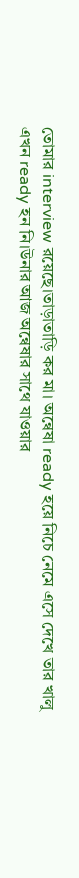তোমার interview রয়েছে।তাড়াতাড়ি কর মা। অন্বেষা ready হয়ে নিচে নেমে এসে দেখে তার খালু এখন ready হন নি।উনার আজ অন্বেষার সাথে যাওয়ার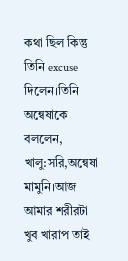কথা ছিল কিন্তু তিনি excuse দিলেন।তিনি অন্বেষাকে বললেন, খালু:সরি,অন্বেষা মামুনি।আজ আমার শরীরটা খুব খারাপ তাই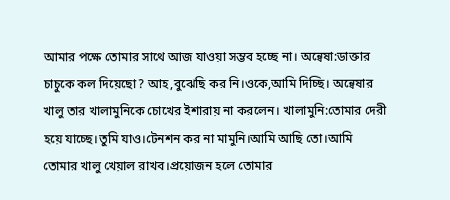আমার পক্ষে তোমার সাথে আজ যাওয়া সম্ভব হচ্ছে না। অন্বেষা:ডাক্তার চাচুকে কল দিয়েছো? আহ,বুঝেছি কর নি।ওকে,আমি দিচ্ছি। অন্বেষার খালু তার খালামুনিকে চোখের ইশারায় না করলেন। খালামুনি:তোমার দেরী হয়ে যাচ্ছে।তুমি যাও।টেনশন কর না মামুনি।আমি আছি তো।আমি তোমার খালু খেয়াল রাখব।প্রয়োজন হলে তোমার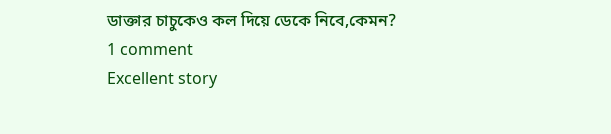ডাক্তার চাচুকেও কল দিয়ে ডেকে নিবে,কেমন?
1 comment
Excellent story